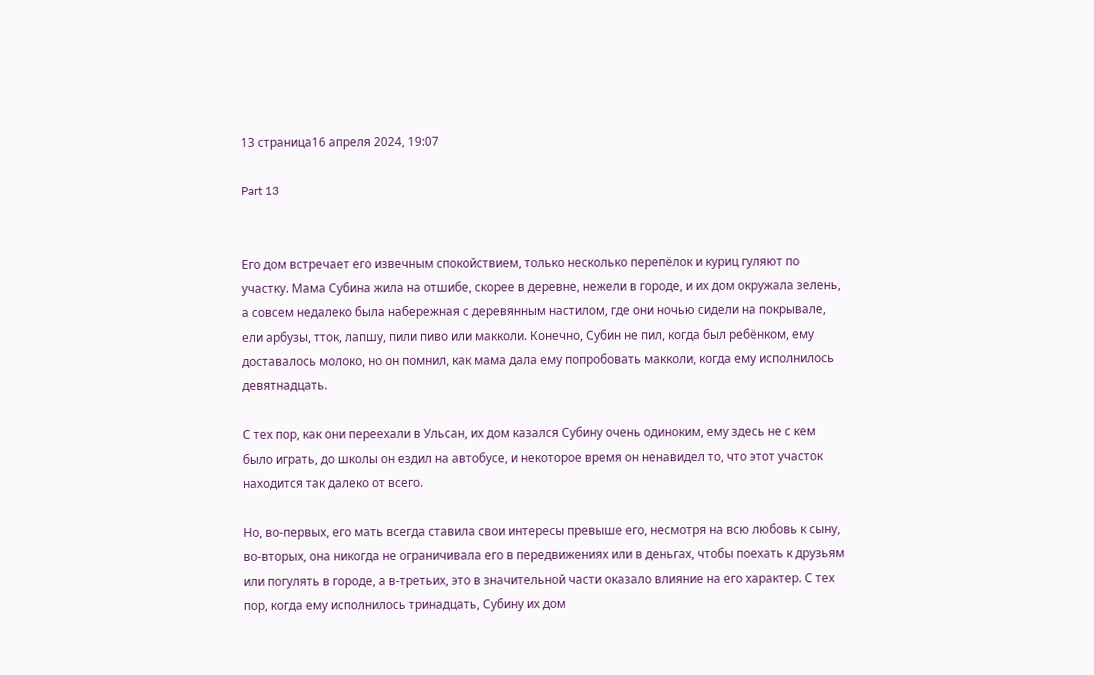13 страница16 апреля 2024, 19:07

Part 13


Его дом встречает его извечным спокойствием, только несколько перепёлок и куриц гуляют по участку. Мама Субина жила на отшибе, скорее в деревне, нежели в городе, и их дом окружала зелень, а совсем недалеко была набережная с деревянным настилом, где они ночью сидели на покрывале, ели арбузы, тток, лапшу, пили пиво или макколи. Конечно, Субин не пил, когда был ребёнком, ему доставалось молоко, но он помнил, как мама дала ему попробовать макколи, когда ему исполнилось девятнадцать.

С тех пор, как они переехали в Ульсан, их дом казался Субину очень одиноким, ему здесь не с кем было играть, до школы он ездил на автобусе, и некоторое время он ненавидел то, что этот участок находится так далеко от всего.

Но, во-первых, его мать всегда ставила свои интересы превыше его, несмотря на всю любовь к сыну, во-вторых, она никогда не ограничивала его в передвижениях или в деньгах, чтобы поехать к друзьям или погулять в городе, а в-третьих, это в значительной части оказало влияние на его характер. С тех пор, когда ему исполнилось тринадцать, Субину их дом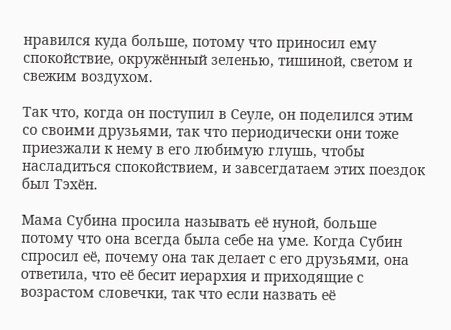нравился куда больше, потому что приносил ему спокойствие, окружённый зеленью, тишиной, светом и свежим воздухом.

Так что, когда он поступил в Сеуле, он поделился этим со своими друзьями, так что периодически они тоже приезжали к нему в его любимую глушь, чтобы насладиться спокойствием, и завсегдатаем этих поездок был Тэхён.

Мама Субина просила называть её нуной, больше потому что она всегда была себе на уме. Когда Субин спросил её, почему она так делает с его друзьями, она ответила, что её бесит иерархия и приходящие с возрастом словечки, так что если назвать её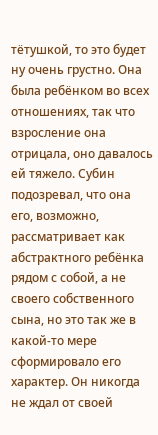тётушкой, то это будет ну очень грустно. Она была ребёнком во всех отношениях, так что взросление она отрицала, оно давалось ей тяжело. Субин подозревал, что она его, возможно, рассматривает как абстрактного ребёнка рядом с собой, а не своего собственного сына, но это так же в какой-то мере сформировало его характер. Он никогда не ждал от своей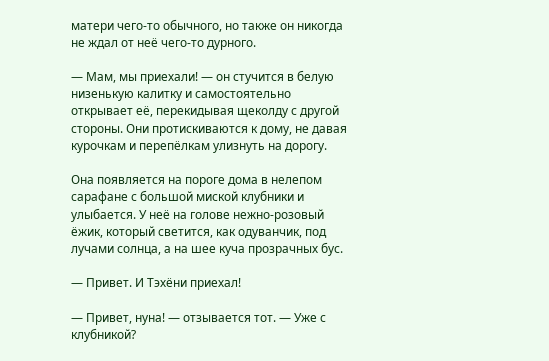матери чего-то обычного, но также он никогда не ждал от неё чего-то дурного.

— Мам, мы приехали! — он стучится в белую низенькую калитку и самостоятельно открывает её, перекидывая щеколду с другой стороны. Они протискиваются к дому, не давая курочкам и перепёлкам улизнуть на дорогу.

Она появляется на пороге дома в нелепом сарафане с большой миской клубники и улыбается. У неё на голове нежно-розовый ёжик, который светится, как одуванчик, под лучами солнца, а на шее куча прозрачных бус.

— Привет. И Тэхёни приехал!

— Привет, нуна! — отзывается тот. — Уже с клубникой?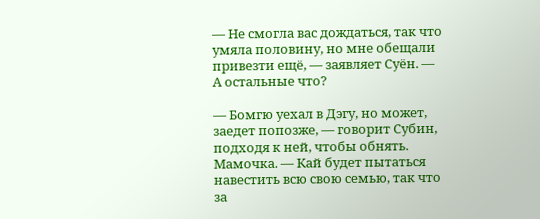— Не смогла вас дождаться, так что умяла половину, но мне обещали привезти ещё, — заявляет Суён. — А остальные что?

— Бомгю уехал в Дэгу, но может, заедет попозже, — говорит Субин, подходя к ней, чтобы обнять. Мамочка. — Кай будет пытаться навестить всю свою семью, так что за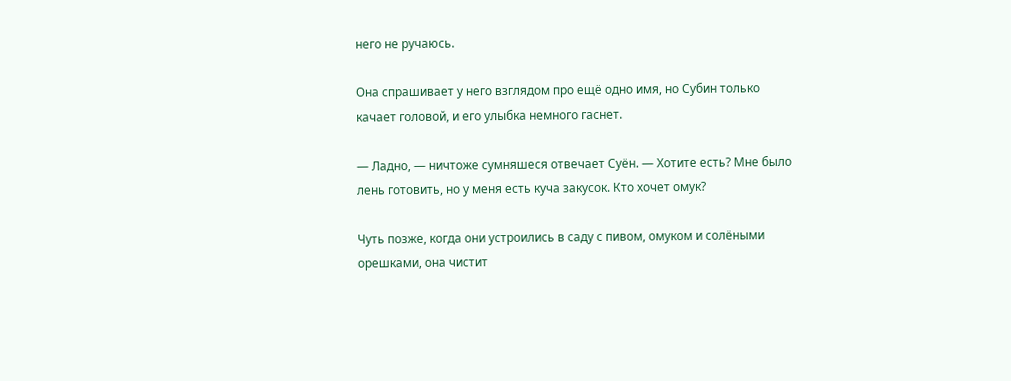него не ручаюсь.

Она спрашивает у него взглядом про ещё одно имя, но Субин только качает головой, и его улыбка немного гаснет.

— Ладно, — ничтоже сумняшеся отвечает Суён. — Хотите есть? Мне было лень готовить, но у меня есть куча закусок. Кто хочет омук?

Чуть позже, когда они устроились в саду с пивом, омуком и солёными орешками, она чистит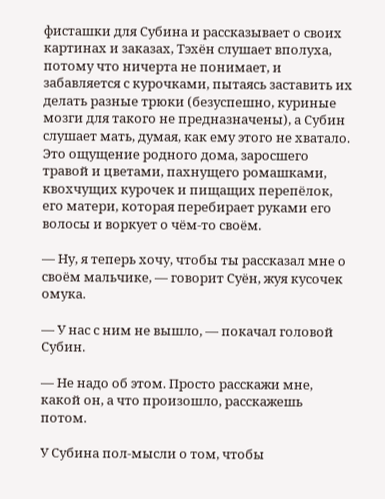фисташки для Субина и рассказывает о своих картинах и заказах, Тэхён слушает вполуха, потому что ничерта не понимает, и забавляется с курочками, пытаясь заставить их делать разные трюки (безуспешно, куриные мозги для такого не предназначены), а Субин слушает мать, думая, как ему этого не хватало. Это ощущение родного дома, заросшего травой и цветами, пахнущего ромашками, квохчущих курочек и пищащих перепёлок, его матери, которая перебирает руками его волосы и воркует о чём-то своём.

— Ну, я теперь хочу, чтобы ты рассказал мне о своём мальчике, — говорит Суён, жуя кусочек омука.

— У нас с ним не вышло, — покачал головой Субин.

— Не надо об этом. Просто расскажи мне, какой он, а что произошло, расскажешь потом.

У Субина пол-мысли о том, чтобы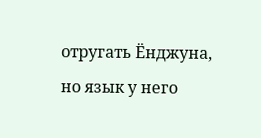отругать Ёнджуна, но язык у него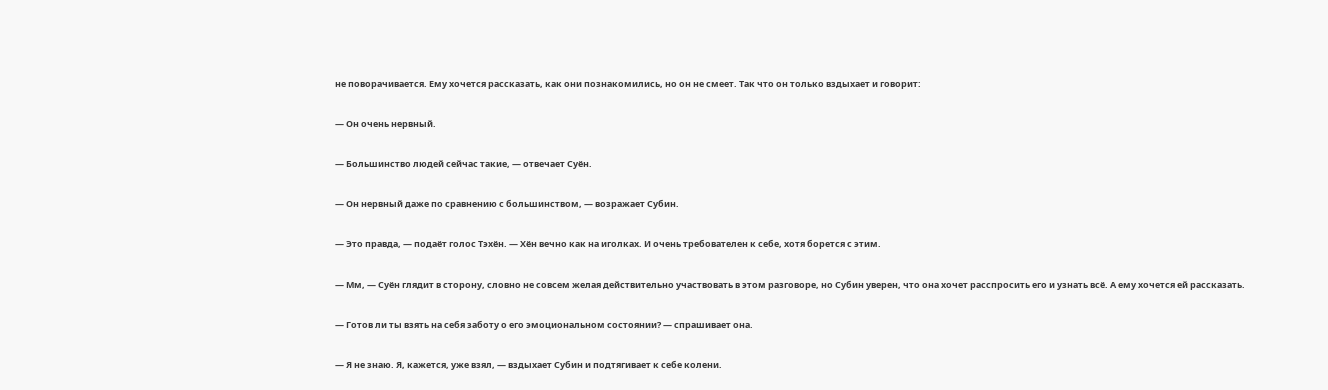не поворачивается. Ему хочется рассказать, как они познакомились, но он не смеет. Так что он только вздыхает и говорит:

— Он очень нервный.

— Большинство людей сейчас такие, — отвечает Суён.

— Он нервный даже по сравнению с большинством, — возражает Субин.

— Это правда, — подаёт голос Тэхён. — Хён вечно как на иголках. И очень требователен к себе, хотя борется с этим.

— Мм, — Суён глядит в сторону, словно не совсем желая действительно участвовать в этом разговоре, но Субин уверен, что она хочет расспросить его и узнать всё. А ему хочется ей рассказать.

— Готов ли ты взять на себя заботу о его эмоциональном состоянии? — спрашивает она.

— Я не знаю. Я, кажется, уже взял, — вздыхает Субин и подтягивает к себе колени.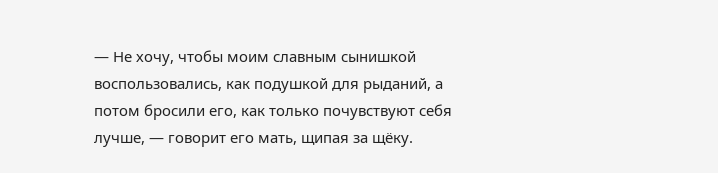— Не хочу, чтобы моим славным сынишкой воспользовались, как подушкой для рыданий, а потом бросили его, как только почувствуют себя лучше, — говорит его мать, щипая за щёку.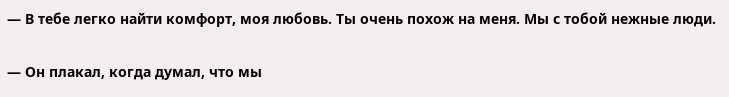— В тебе легко найти комфорт, моя любовь. Ты очень похож на меня. Мы с тобой нежные люди.

— Он плакал, когда думал, что мы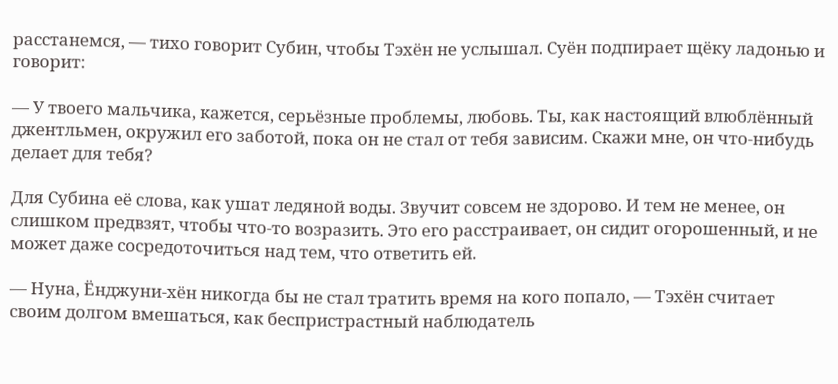расстанемся, — тихо говорит Субин, чтобы Тэхён не услышал. Суён подпирает щёку ладонью и говорит:

— У твоего мальчика, кажется, серьёзные проблемы, любовь. Ты, как настоящий влюблённый джентльмен, окружил его заботой, пока он не стал от тебя зависим. Скажи мне, он что-нибудь делает для тебя?

Для Субина её слова, как ушат ледяной воды. Звучит совсем не здорово. И тем не менее, он слишком предвзят, чтобы что-то возразить. Это его расстраивает, он сидит огорошенный, и не может даже сосредоточиться над тем, что ответить ей.

— Нуна, Ёнджуни-хён никогда бы не стал тратить время на кого попало, — Тэхён считает своим долгом вмешаться, как беспристрастный наблюдатель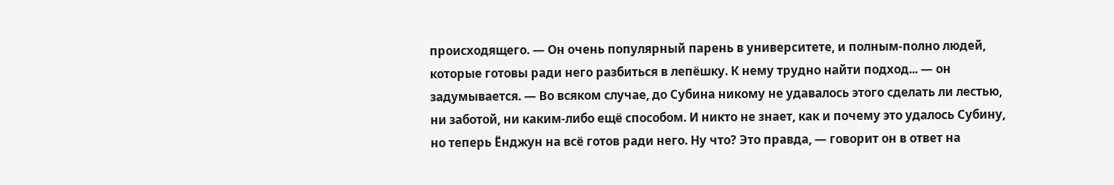происходящего. — Он очень популярный парень в университете, и полным-полно людей, которые готовы ради него разбиться в лепёшку. К нему трудно найти подход... — он задумывается. — Во всяком случае, до Субина никому не удавалось этого сделать ли лестью, ни заботой, ни каким-либо ещё способом. И никто не знает, как и почему это удалось Субину, но теперь Ёнджун на всё готов ради него. Ну что? Это правда, — говорит он в ответ на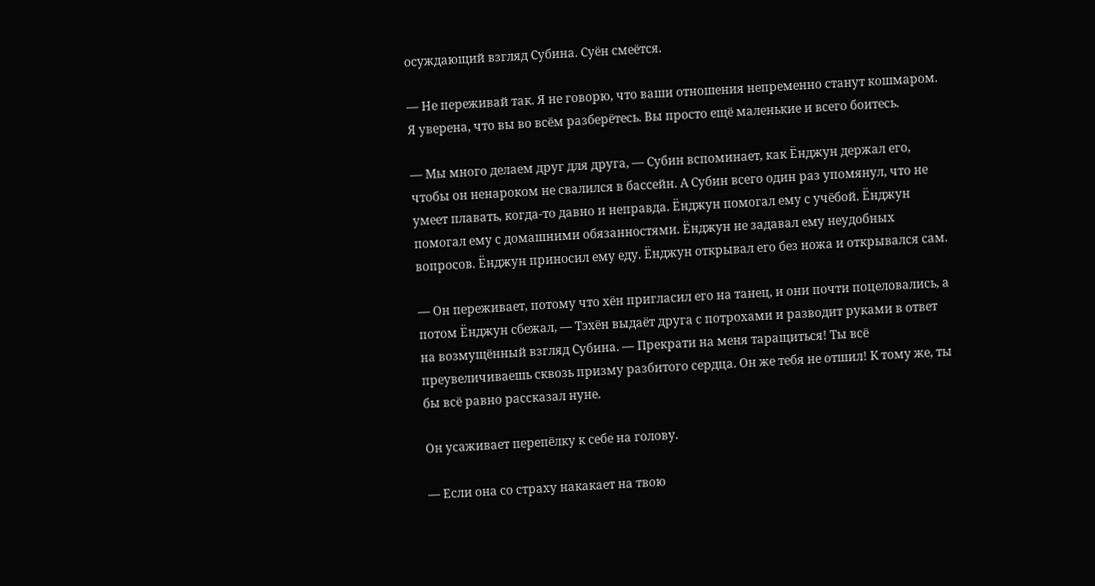осуждающий взгляд Субина. Суён смеётся.

— Не переживай так. Я не говорю, что ваши отношения непременно станут кошмаром. Я уверена, что вы во всём разберётесь. Вы просто ещё маленькие и всего боитесь.

— Мы много делаем друг для друга, — Субин вспоминает, как Ёнджун держал его, чтобы он ненароком не свалился в бассейн. А Субин всего один раз упомянул, что не умеет плавать, когда-то давно и неправда. Ёнджун помогал ему с учёбой. Ёнджун помогал ему с домашними обязанностями. Ёнджун не задавал ему неудобных вопросов. Ёнджун приносил ему еду. Ёнджун открывал его без ножа и открывался сам.

— Он переживает, потому что хён пригласил его на танец, и они почти поцеловались, а потом Ёнджун сбежал, — Тэхён выдаёт друга с потрохами и разводит руками в ответ на возмущённый взгляд Субина. — Прекрати на меня таращиться! Ты всё преувеличиваешь сквозь призму разбитого сердца. Он же тебя не отшил! К тому же, ты бы всё равно рассказал нуне.

Он усаживает перепёлку к себе на голову.

— Если она со страху накакает на твою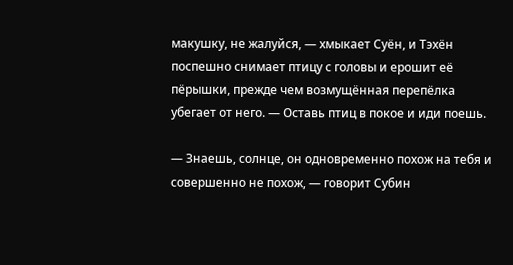макушку, не жалуйся, — хмыкает Суён, и Тэхён поспешно снимает птицу с головы и ерошит её пёрышки, прежде чем возмущённая перепёлка убегает от него. — Оставь птиц в покое и иди поешь.

— Знаешь, солнце, он одновременно похож на тебя и совершенно не похож, — говорит Субин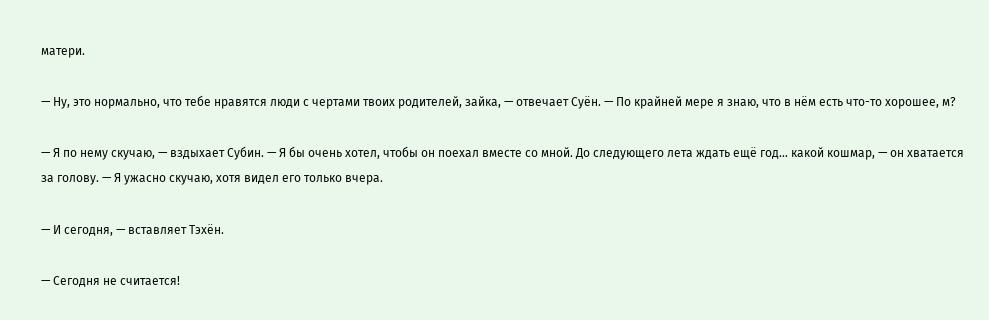матери.

— Ну, это нормально, что тебе нравятся люди с чертами твоих родителей, зайка, — отвечает Суён. — По крайней мере я знаю, что в нём есть что-то хорошее, м?

— Я по нему скучаю, — вздыхает Субин. — Я бы очень хотел, чтобы он поехал вместе со мной. До следующего лета ждать ещё год... какой кошмар, — он хватается за голову. — Я ужасно скучаю, хотя видел его только вчера.

— И сегодня, — вставляет Тэхён.

— Сегодня не считается!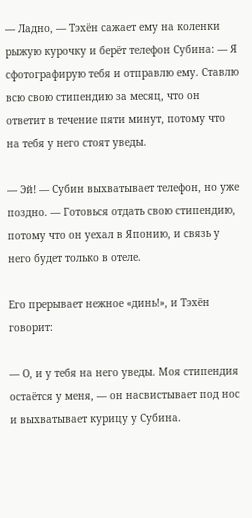— Ладно, — Тэхён сажает ему на коленки рыжую курочку и берёт телефон Субина: — Я сфотографирую тебя и отправлю ему. Ставлю всю свою стипендию за месяц, что он ответит в течение пяти минут, потому что на тебя у него стоят уведы.

— Эй! — Субин выхватывает телефон, но уже поздно. — Готовься отдать свою стипендию, потому что он уехал в Японию, и связь у него будет только в отеле.

Его прерывает нежное «динь!», и Тэхён говорит:

— О, и у тебя на него уведы. Моя стипендия остаётся у меня, — он насвистывает под нос и выхватывает курицу у Субина.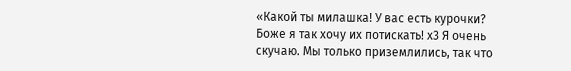«Какой ты милашка! У вас есть курочки? Боже я так хочу их потискать! х3 Я очень скучаю. Мы только приземлились, так что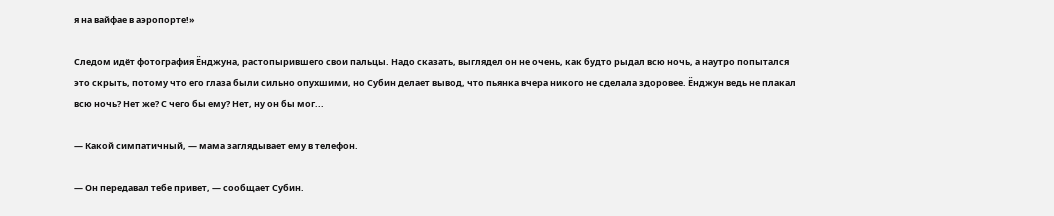я на вайфае в аэропорте!»

Следом идёт фотография Ёнджуна, растопырившего свои пальцы. Надо сказать, выглядел он не очень, как будто рыдал всю ночь, а наутро попытался это скрыть, потому что его глаза были сильно опухшими, но Субин делает вывод, что пьянка вчера никого не сделала здоровее. Ёнджун ведь не плакал всю ночь? Нет же? С чего бы ему? Нет, ну он бы мог...

— Какой симпатичный, — мама заглядывает ему в телефон.

— Он передавал тебе привет, — сообщает Субин.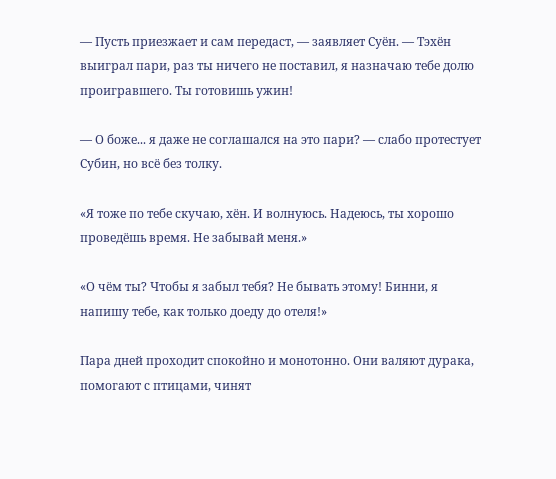— Пусть приезжает и сам передаст, — заявляет Суён. — Тэхён выиграл пари, раз ты ничего не поставил, я назначаю тебе долю проигравшего. Ты готовишь ужин!

— О боже... я даже не соглашался на это пари? — слабо протестует Субин, но всё без толку.

«Я тоже по тебе скучаю, хён. И волнуюсь. Надеюсь, ты хорошо проведёшь время. Не забывай меня.»

«О чём ты? Чтобы я забыл тебя? Не бывать этому! Бинни, я напишу тебе, как только доеду до отеля!»

Пара дней проходит спокойно и монотонно. Они валяют дурака, помогают с птицами, чинят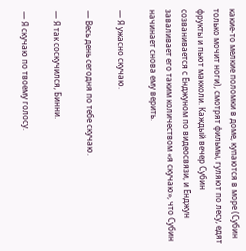какие-то мелкие поломки в доме, купаются в море (Субин только мочит ноги), смотрят фильмы, гуляют по лесу, едят фрукты и пьют макколи. Каждый вечер Субин созванивается с Ёнджуном по видеосвязи, и Ёнджун заваливает его таким количеством «я скучаю», что Субин начинает снова ему верить.

— Я ужасно скучаю.

— Весь день сегодня по тебе скучаю.

— Я так соскучился, Бинни.

— Я скучаю по твоему голосу.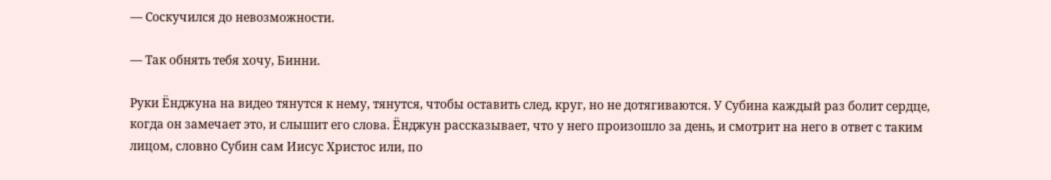— Соскучился до невозможности.

— Так обнять тебя хочу, Бинни.

Руки Ёнджуна на видео тянутся к нему, тянутся, чтобы оставить след, круг, но не дотягиваются. У Субина каждый раз болит сердце, когда он замечает это, и слышит его слова. Ёнджун рассказывает, что у него произошло за день, и смотрит на него в ответ с таким лицом, словно Субин сам Иисус Христос или, по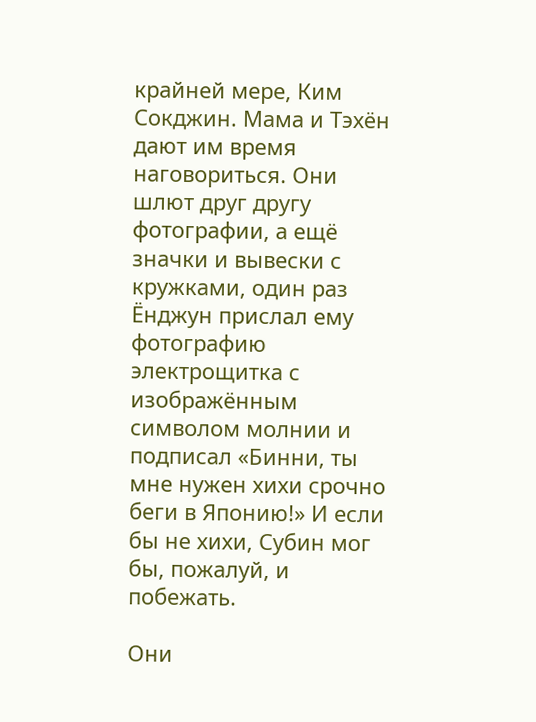крайней мере, Ким Сокджин. Мама и Тэхён дают им время наговориться. Они шлют друг другу фотографии, а ещё значки и вывески с кружками, один раз Ёнджун прислал ему фотографию электрощитка с изображённым символом молнии и подписал «Бинни, ты мне нужен хихи срочно беги в Японию!» И если бы не хихи, Субин мог бы, пожалуй, и побежать.

Они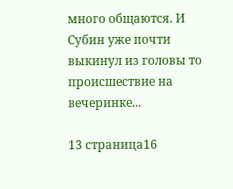много общаются. И Субин уже почти выкинул из головы то происшествие на вечеринке...

13 страница16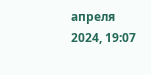апреля 2024, 19:07